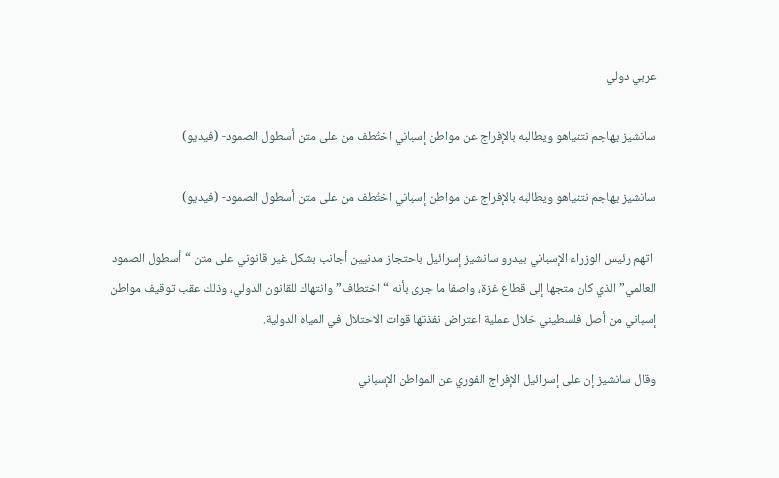عربي دولي

سانشيز يهاجم نتنياهو ويطالبه بالإفراج عن مواطن إسباني اختُطف من على متن أسطول الصمود- (فيديو)

سانشيز يهاجم نتنياهو ويطالبه بالإفراج عن مواطن إسباني اختُطف من على متن أسطول الصمود- (فيديو)

 اتهم رئيس الوزراء الإسباني بيدرو سانشيز إسرائيل باحتجاز مدنيين أجانب بشكل غير قانوني على متن “أسطول الصمود العالمي” الذي كان متجها إلى قطاع غزة، واصفا ما جرى بأنه “اختطاف” وانتهاك للقانون الدولي، وذلك عقب توقيف مواطن إسباني من أصل فلسطيني خلال عملية اعتراض نفذتها قوات الاحتلال في المياه الدولية.

وقال سانشيز إن على إسرائيل الإفراج الفوري عن المواطن الإسباني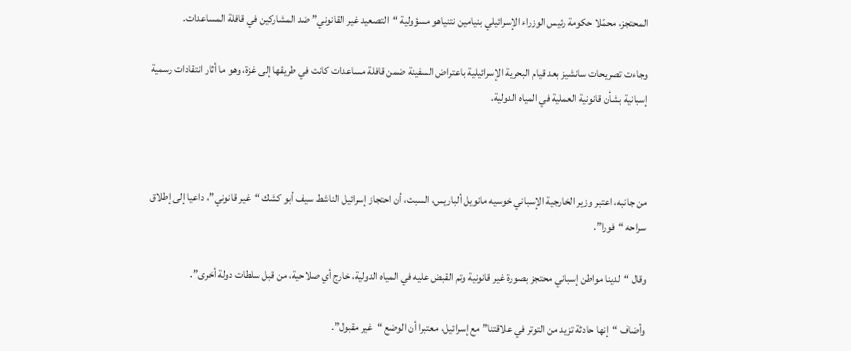المحتجز، محمّلا حكومة رئيس الوزراء الإسرائيلي بنيامين نتنياهو مسؤولية “التصعيد غير القانوني” ضد المشاركين في قافلة المساعدات.

وجاءت تصريحات سانشيز بعد قيام البحرية الإسرائيلية باعتراض السفينة ضمن قافلة مساعدات كانت في طريقها إلى غزة، وهو ما أثار انتقادات رسمية إسبانية بشأن قانونية العملية في المياه الدولية.



من جانبه، اعتبر وزير الخارجية الإسباني خوسيه مانويل ألباريس، السبت، أن احتجاز إسرائيل الناشط سيف أبو كشك “غير قانوني”، داعيا إلى إطلاق سراحه “فورا”.

وقال “لدينا مواطن إسباني محتجز بصورة غير قانونية وتم القبض عليه في المياه الدولية، خارج أي صلاحية، من قبل سلطات دولة أخرى”.

وأضاف “إنها حادثة تزيد من التوتر في علاقتنا” مع إسرائيل، معتبرا أن الوضع “غير مقبول”.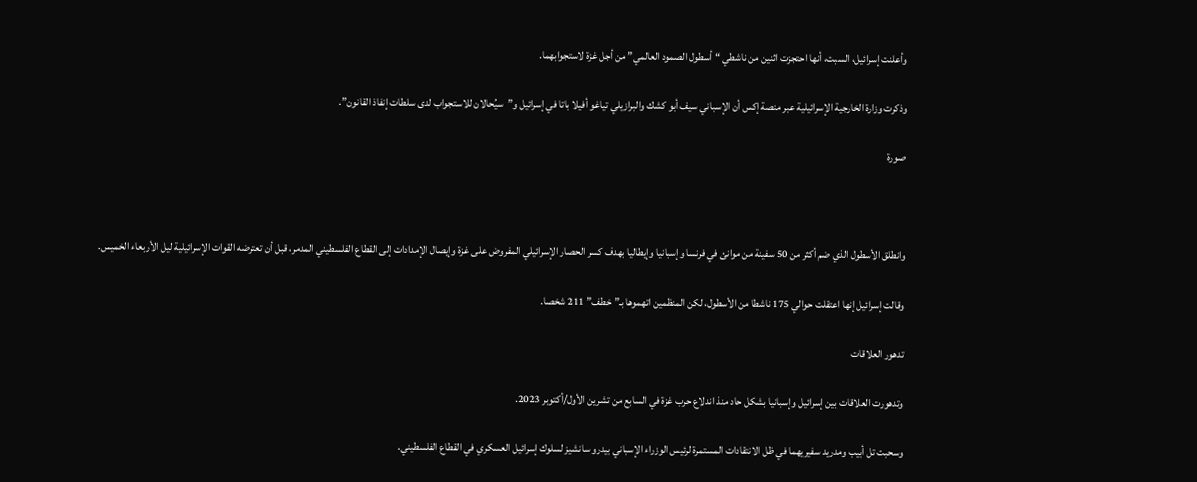وأعلنت إسرائيل، السبت، أنها احتجزت اثنين من ناشطي “أسطول الصمود العالمي” من أجل غزة لاستجوابهما.

وذكرت وزارة الخارجية الإسرائيلية عبر منصة إكس أن الإسباني سيف أبو كشك والبرازيلي تياغو أفيلا باتا في إسرائيل و”سيُحالان للاستجواب لدى سلطات إنفاذ القانون”.

صورة



وانطلق الأسطول الذي ضم أكثر من 50 سفينة من موانئ في فرنسا وإسبانيا وإيطاليا بهدف كسر الحصار الإسرائيلي المفروض على غزة وإيصال الإمدادات إلى القطاع الفلسطيني المدمر، قبل أن تعترضه القوات الإسرائيلية ليل الأربعاء الخميس.

وقالت إسرائيل إنها اعتقلت حوالي 175 ناشطا من الأسطول، لكن المنظمين اتهموها بـ”خطف” 211 شخصا.

تدهور العلاقات

وتدهورت العلاقات بين إسرائيل وإسبانيا بشكل حاد منذ اندلاع حرب غزة في السابع من تشرين الأول/أكتوبر 2023.

وسحبت تل أبيب ومدريد سفيريهما في ظل الانتقادات المستمرة لرئيس الوزراء الإسباني بيدرو سانشيز لسلوك إسرائيل العسكري في القطاع الفلسطيني.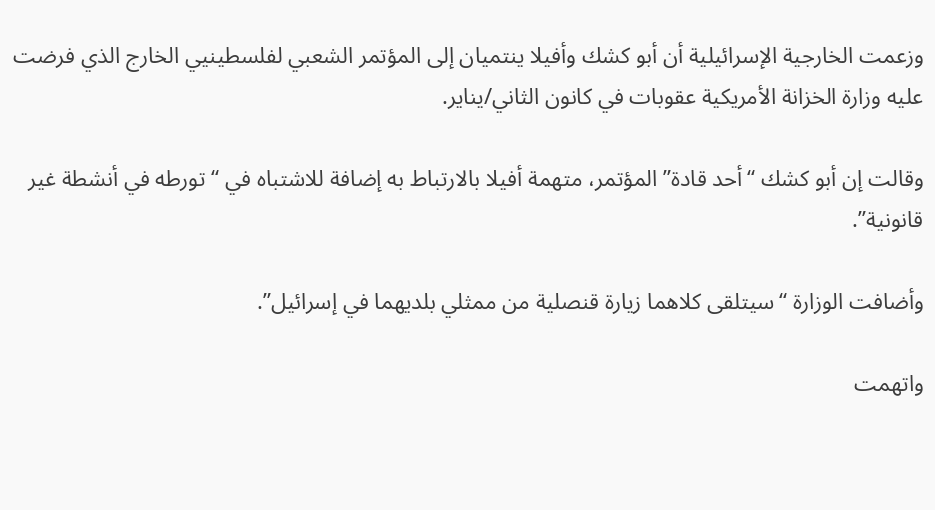وزعمت الخارجية الإسرائيلية أن أبو كشك وأفيلا ينتميان إلى المؤتمر الشعبي لفلسطينيي الخارج الذي فرضت عليه وزارة الخزانة الأمريكية عقوبات في كانون الثاني/يناير.

وقالت إن أبو كشك “أحد قادة” المؤتمر، متهمة أفيلا بالارتباط به إضافة للاشتباه في “تورطه في أنشطة غير قانونية”.

وأضافت الوزارة “سيتلقى كلاهما زيارة قنصلية من ممثلي بلديهما في إسرائيل”.

واتهمت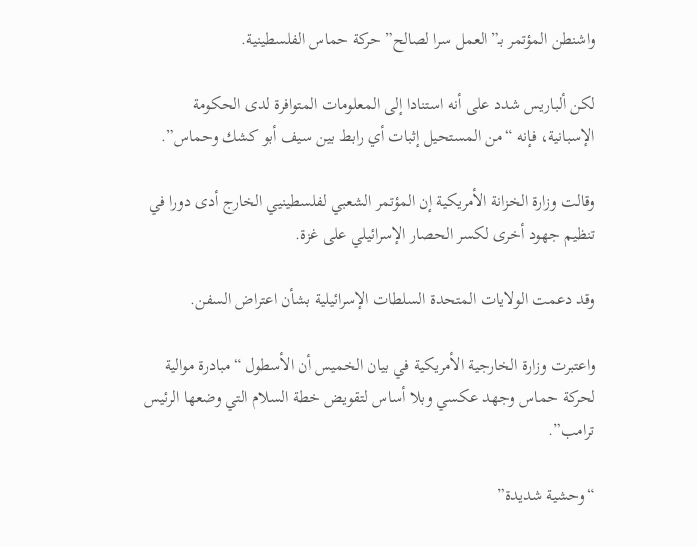واشنطن المؤتمر بـ”العمل سرا لصالح” حركة حماس الفلسطينية.

لكن ألباريس شدد على أنه استنادا إلى المعلومات المتوافرة لدى الحكومة الإسبانية، فإنه “من المستحيل إثبات أي رابط بين سيف أبو كشك وحماس”.

وقالت وزارة الخزانة الأمريكية إن المؤتمر الشعبي لفلسطينيي الخارج أدى دورا في تنظيم جهود أخرى لكسر الحصار الإسرائيلي على غزة.

وقد دعمت الولايات المتحدة السلطات الإسرائيلية بشأن اعتراض السفن.

واعتبرت وزارة الخارجية الأمريكية في بيان الخميس أن الأسطول “مبادرة موالية لحركة حماس وجهد عكسي وبلا أساس لتقويض خطة السلام التي وضعها الرئيس ترامب”.

“وحشية شديدة”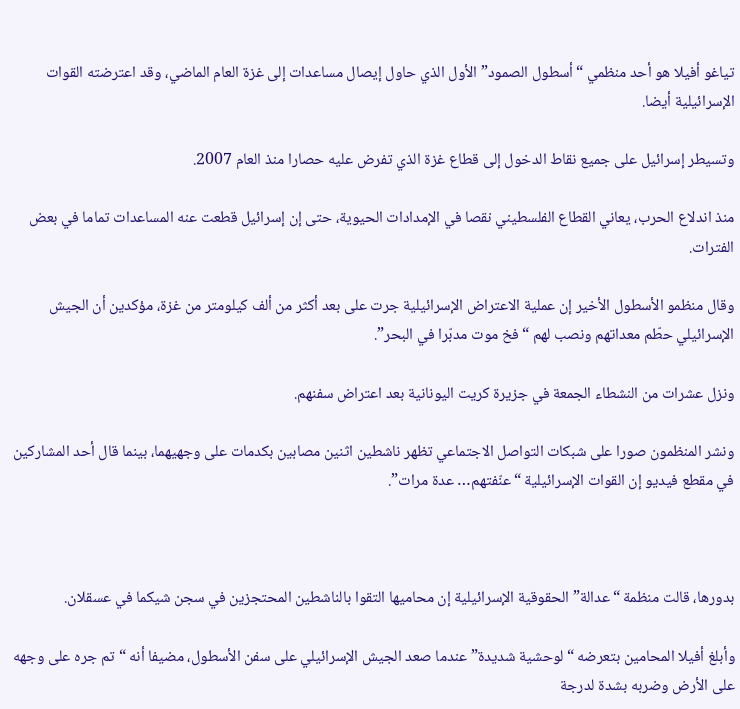تياغو أفيلا هو أحد منظمي “أسطول الصمود” الأول الذي حاول إيصال مساعدات إلى غزة العام الماضي، وقد اعترضته القوات الإسرائيلية أيضا.

وتسيطر إسرائيل على جميع نقاط الدخول إلى قطاع غزة الذي تفرض عليه حصارا منذ العام 2007.

منذ اندلاع الحرب، يعاني القطاع الفلسطيني نقصا في الإمدادات الحيوية، حتى إن إسرائيل قطعت عنه المساعدات تماما في بعض الفترات.

وقال منظمو الأسطول الأخير إن عملية الاعتراض الإسرائيلية جرت على بعد أكثر من ألف كيلومتر من غزة، مؤكدين أن الجيش الإسرائيلي حطّم معداتهم ونصب لهم “فخ موت مدبّرا في البحر”.

ونزل عشرات من النشطاء الجمعة في جزيرة كريت اليونانية بعد اعتراض سفنهم.

ونشر المنظمون صورا على شبكات التواصل الاجتماعي تظهر ناشطين اثنين مصابين بكدمات على وجهيهما، بينما قال أحد المشاركين في مقطع فيديو إن القوات الإسرائيلية “عنّفتهم… عدة مرات”.



بدورها، قالت منظمة “عدالة” الحقوقية الإسرائيلية إن محاميها التقوا بالناشطين المحتجزين في سجن شيكما في عسقلان.

وأبلغ أفيلا المحامين بتعرضه “لوحشية شديدة” عندما صعد الجيش الإسرائيلي على سفن الأسطول، مضيفا أنه “تم جره على وجهه على الأرض وضربه بشدة لدرجة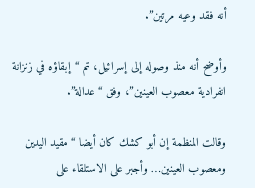أنه فقد وعيه مرتين”.

وأوضح أنه منذ وصوله إلى إسرائيل، تم “إبقاؤه في زنزانة انفرادية معصوب العينين”، وفق “عدالة”.

وقالت المنظمة إن أبو كشك كان أيضا “مقيد اليدين ومعصوب العينين… وأجبر على الاستلقاء على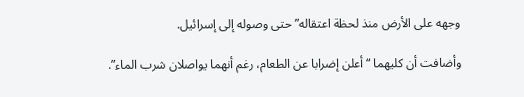وجهه على الأرض منذ لحظة اعتقاله” حتى وصوله إلى إسرائيل.

وأضافت أن كليهما “أعلن إضرابا عن الطعام، رغم أنهما يواصلان شرب الماء”.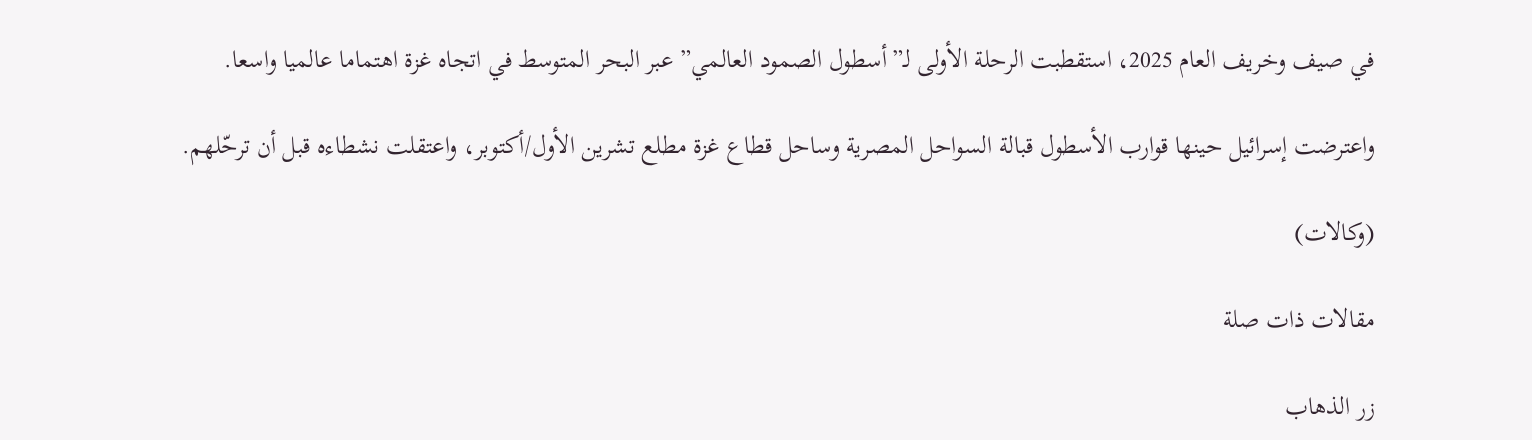في صيف وخريف العام 2025، استقطبت الرحلة الأولى لـ”أسطول الصمود العالمي” عبر البحر المتوسط في اتجاه غزة اهتماما عالميا واسعا.

واعترضت إسرائيل حينها قوارب الأسطول قبالة السواحل المصرية وساحل قطاع غزة مطلع تشرين الأول/أكتوبر، واعتقلت نشطاءه قبل أن ترحّلهم.

(وكالات)

مقالات ذات صلة

زر الذهاب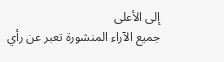إلى الأعلى
جميع الآراء المنشورة تعبر عن رأي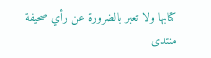كتابها ولا تعبر بالضرورة عن رأي صحيفة منتدى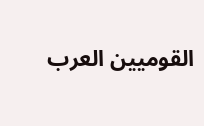القوميين العرب